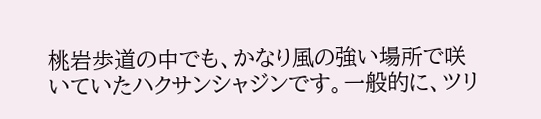桃岩歩道の中でも、かなり風の強い場所で咲いていたハクサンシャジンです。一般的に、ツリ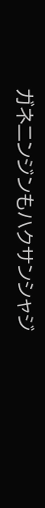ガネニンジンもハクサンシャジ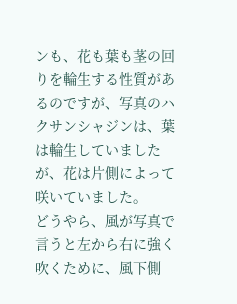ンも、花も葉も茎の回りを輪生する性質があるのですが、写真のハクサンシャジンは、葉は輪生していましたが、花は片側によって咲いていました。
どうやら、風が写真で言うと左から右に強く吹くために、風下側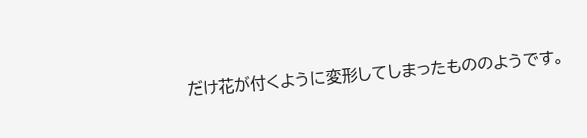だけ花が付くように変形してしまったもののようです。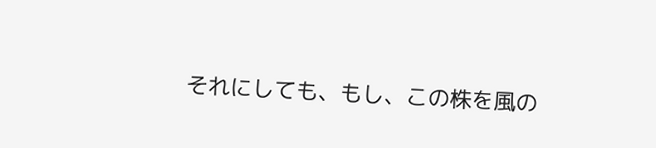それにしても、もし、この株を風の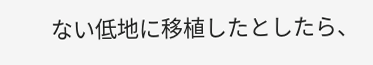ない低地に移植したとしたら、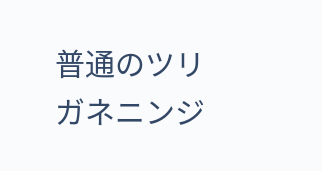普通のツリガネニンジ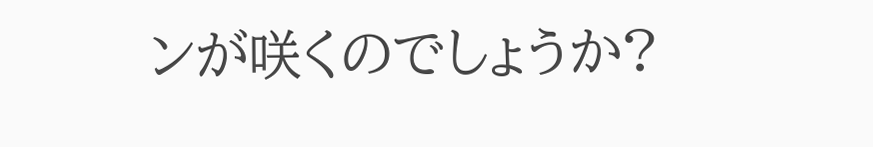ンが咲くのでしょうか?